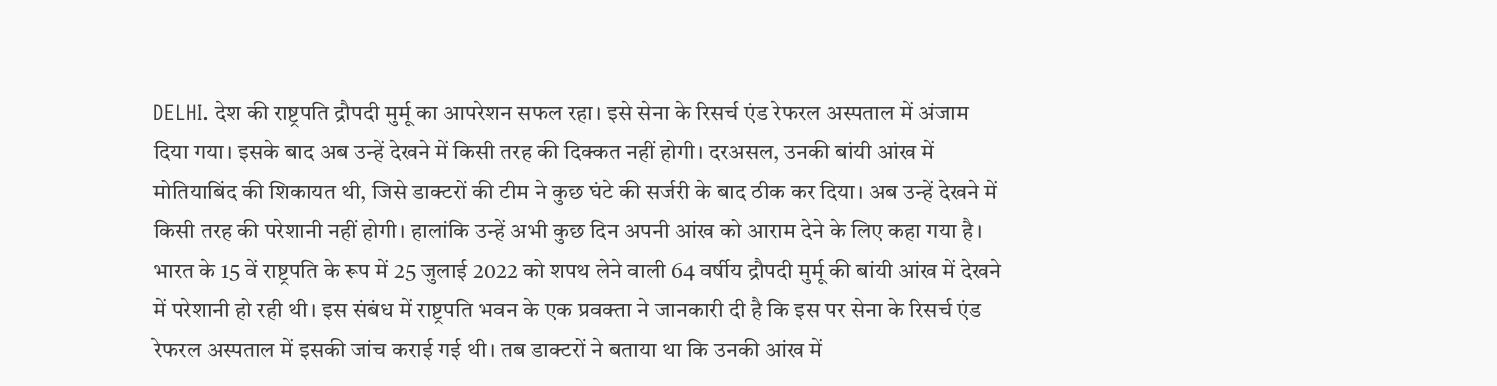DELHI. देश की राष्ट्रपति द्रौपदी मुर्मू का आपरेशन सफल रहा। इसे सेना के रिसर्च एंड रेफरल अस्पताल में अंजाम दिया गया। इसके बाद अब उन्हें देखने में किसी तरह की दिक्कत नहीं होगी। दरअसल, उनकी बांयी आंख में मोतियाबिंद की शिकायत थी, जिसे डाक्टरों की टीम ने कुछ घंटे की सर्जरी के बाद ठीक कर दिया। अब उन्हें देखने में किसी तरह की परेशानी नहीं होगी। हालांकि उन्हें अभी कुछ दिन अपनी आंख को आराम देने के लिए कहा गया है।
भारत के 15 वें राष्ट्रपति के रूप में 25 जुलाई 2022 को शपथ लेने वाली 64 वर्षीय द्रौपदी मुर्मू की बांयी आंख में देखने में परेशानी हो रही थी। इस संबंध में राष्ट्रपति भवन के एक प्रवक्ता ने जानकारी दी है कि इस पर सेना के रिसर्च एंड रेफरल अस्पताल में इसकी जांच कराई गई थी। तब डाक्टरों ने बताया था कि उनकी आंख में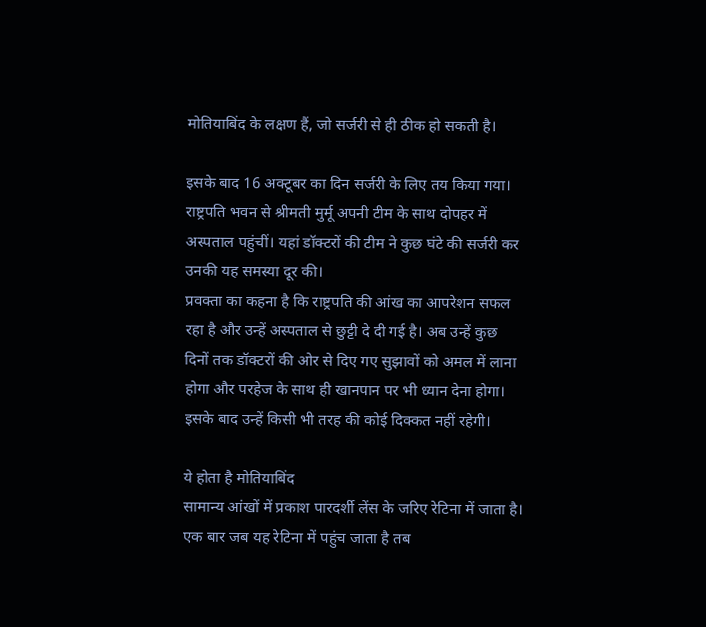मोतियाबिंद के लक्षण हैं, जो सर्जरी से ही ठीक हो सकती है।

इसके बाद 16 अक्टूबर का दिन सर्जरी के लिए तय किया गया। राष्ट्रपति भवन से श्रीमती मुर्मू अपनी टीम के साथ दोपहर में अस्पताल पहुंचीं। यहां डॉक्टरों की टीम ने कुछ घंटे की सर्जरी कर उनकी यह समस्या दूर की।
प्रवक्ता का कहना है कि राष्ट्रपति की आंख का आपरेशन सफल रहा है और उन्हें अस्पताल से छुट्टी दे दी गई है। अब उन्हें कुछ दिनों तक डॉक्टरों की ओर से दिए गए सुझावों को अमल में लाना होगा और परहेज के साथ ही खानपान पर भी ध्यान देना होगा। इसके बाद उन्हें किसी भी तरह की कोई दिक्कत नहीं रहेगी।

ये होता है मोतियाबिंद
सामान्य आंखों में प्रकाश पारदर्शी लेंस के जरिए रेटिना में जाता है। एक बार जब यह रेटिना में पहुंच जाता है तब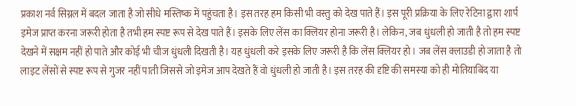प्रकाश नर्व सिग्नल में बदल जाता है जो सीधे मस्तिष्क में पहुंचता है। इस तरह हम किसी भी वस्तु को देख पाते हैं। इस पूरी प्रक्रिया के लिए रेटिना द्वारा शार्प इमेज प्राप्त करना जरूरी होता है तभी हम स्पष्ट रूप से देख पाते हैं। इसके लिए लेंस का क्लियर होना जरूरी है। लेकिन, जब धुंधली हो जाती है तो हम स्पष्ट देखने में सक्षम नहीं हो पाते और कोई भी चीज धुंधली दिखती है। यह धुंधली करे इसके लिए जरूरी है कि लेंस क्लियर हो। जब लेंस क्लाउडी हो जाता है तो लाइट लेंसों से स्पष्ट रूप से गुजर नहीं पाती जिससे जो इमेज आप देखते हैं वो धुंधली हो जाती है। इस तरह की दृष्टि की समस्या को ही मोतियाबिंद या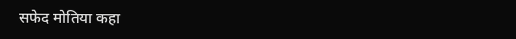सफेद मोतिया कहा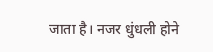जाता है। नजर धुंधली होने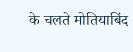के चलते मोतियाबिंद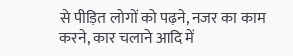से पीड़ित लोगों को पढ़ने, नजर का काम करने, कार चलाने आदि में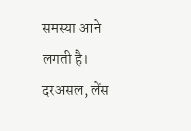समस्या आने लगती है। दरअसल, लेंस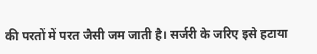की परतों में परत जैसी जम जाती है। सर्जरी के जरिए इसे हटाया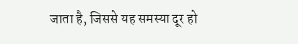जाता है, जिससे यह समस्या दूर हो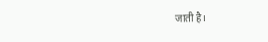जाती है।